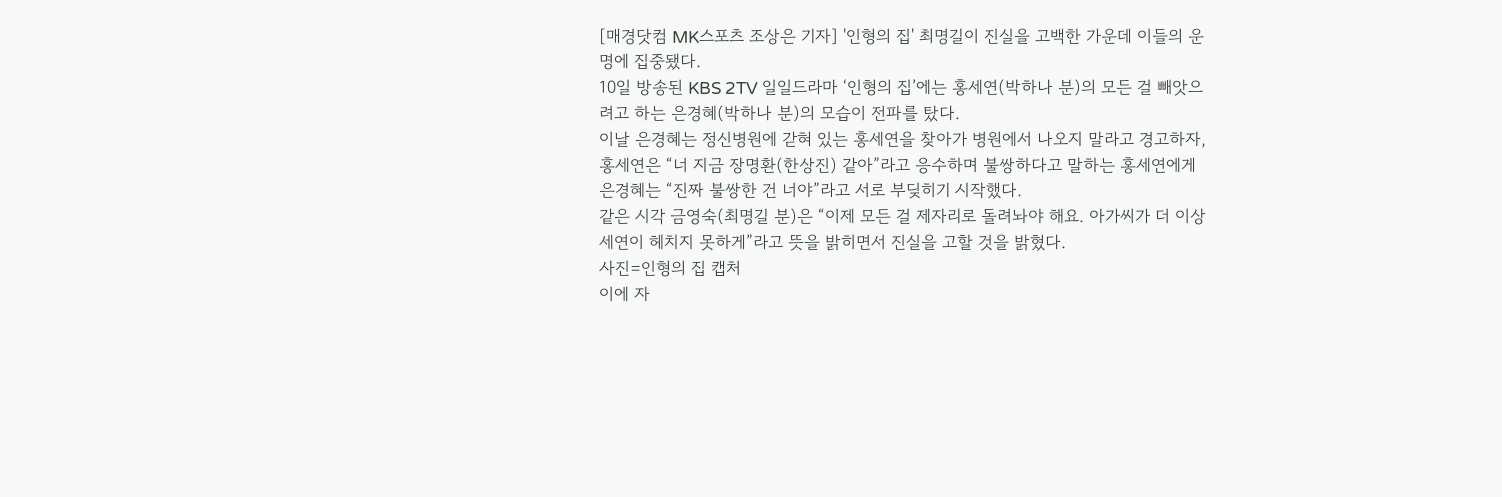[매경닷컴 MK스포츠 조상은 기자] '인형의 집' 최명길이 진실을 고백한 가운데 이들의 운명에 집중됐다.
10일 방송된 KBS 2TV 일일드라마 ‘인형의 집’에는 홍세연(박하나 분)의 모든 걸 빼앗으려고 하는 은경혜(박하나 분)의 모습이 전파를 탔다.
이날 은경혜는 정신병원에 갇혀 있는 홍세연을 찾아가 병원에서 나오지 말라고 경고하자, 홍세연은 “너 지금 장명환(한상진) 같아”라고 응수하며 불쌍하다고 말하는 홍세연에게 은경혜는 “진짜 불쌍한 건 너야”라고 서로 부딪히기 시작했다.
같은 시각 금영숙(최명길 분)은 “이제 모든 걸 제자리로 돌려놔야 해요. 아가씨가 더 이상 세연이 헤치지 못하게”라고 뜻을 밝히면서 진실을 고할 것을 밝혔다.
사진=인형의 집 캡처
이에 자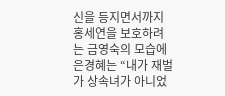신을 등지면서까지 홍세연을 보호하려는 금영숙의 모습에 은경혜는 “내가 재벌가 상속녀가 아니었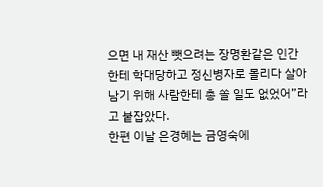으면 내 재산 뺏으려는 장명환같은 인간한테 학대당하고 정신병자로 몰리다 살아남기 위해 사람한테 총 쏠 일도 없었어”라고 붙잡았다.
한편 이날 은경혜는 금영숙에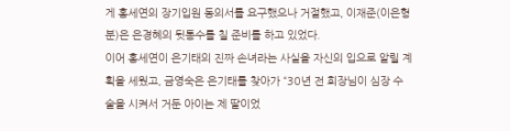게 홍세연의 장기입원 동의서를 요구했으나 거절했고, 이재준(이은형 분)은 은경혜의 뒷통수를 칠 준비를 하고 있었다.
이어 홍세연이 은기태의 진짜 손녀라는 사실을 자신의 입으로 알릴 계획을 세웠고, 금영숙은 은기태를 찾아가 “30년 전 회장님이 심장 수술을 시켜서 거둔 아이는 제 딸이었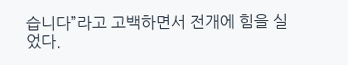습니다”라고 고백하면서 전개에 힘을 실었다.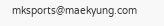mksports@maekyung.com